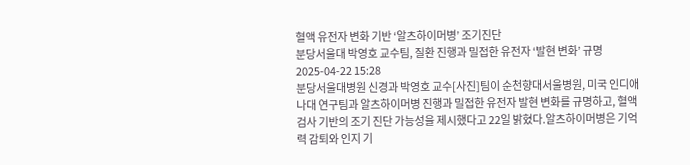혈액 유전자 변화 기반 ‘알츠하이머병’ 조기진단
분당서울대 박영호 교수팀, 질환 진행과 밀접한 유전자 ‘발현 변화’ 규명 2025-04-22 15:28
분당서울대병원 신경과 박영호 교수[사진]팀이 순천향대서울병원, 미국 인디애나대 연구팀과 알츠하이머병 진행과 밀접한 유전자 발현 변화를 규명하고, 혈액 검사 기반의 조기 진단 가능성을 제시했다고 22일 밝혔다.알츠하이머병은 기억력 감퇴와 인지 기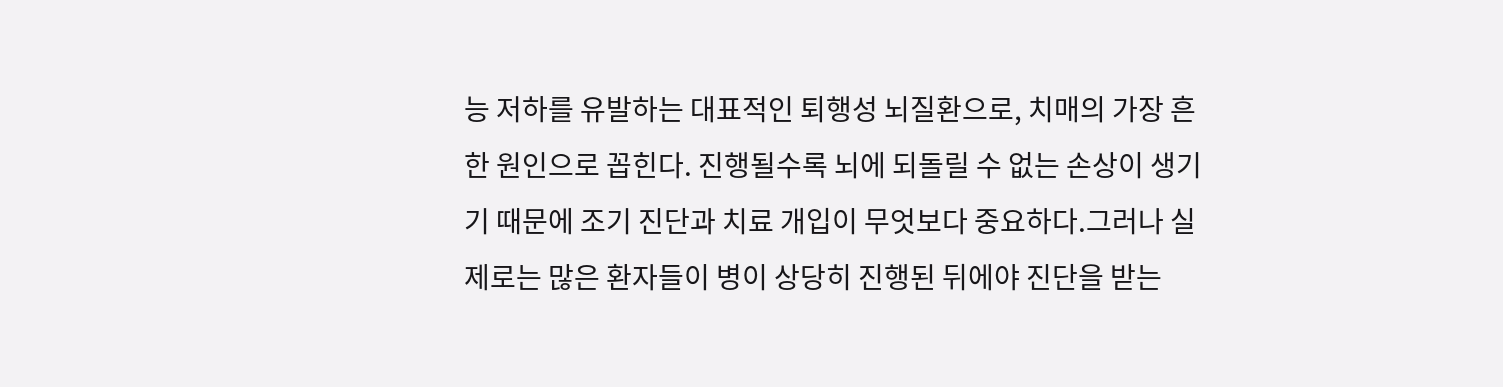능 저하를 유발하는 대표적인 퇴행성 뇌질환으로, 치매의 가장 흔한 원인으로 꼽힌다. 진행될수록 뇌에 되돌릴 수 없는 손상이 생기기 때문에 조기 진단과 치료 개입이 무엇보다 중요하다.그러나 실제로는 많은 환자들이 병이 상당히 진행된 뒤에야 진단을 받는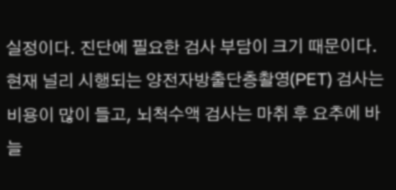실정이다. 진단에 필요한 검사 부담이 크기 때문이다. 현재 널리 시행되는 양전자방출단층촬영(PET) 검사는 비용이 많이 들고, 뇌척수액 검사는 마취 후 요추에 바늘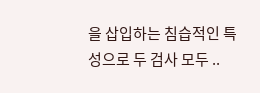을 삽입하는 침습적인 특성으로 두 검사 모두 ..